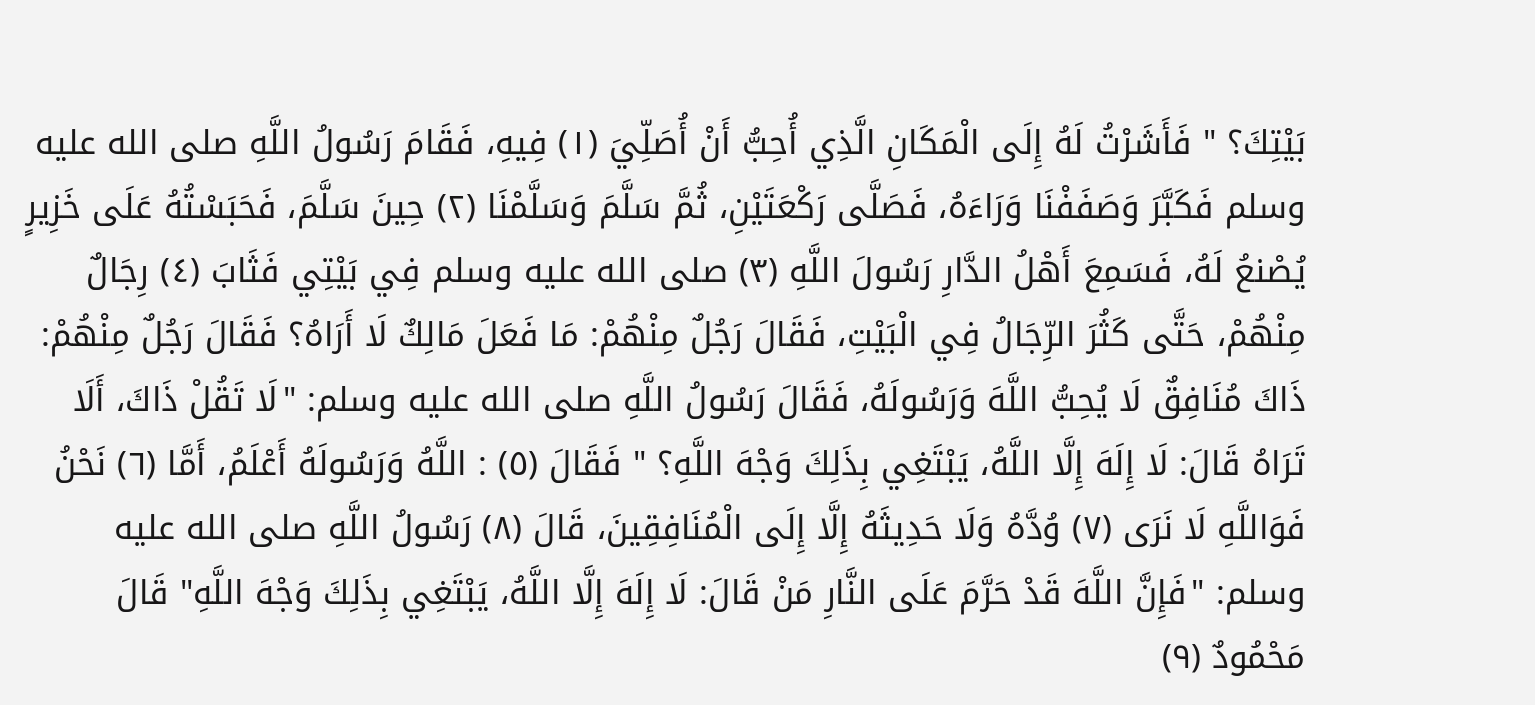بَيْتِكَ؟ " فَأَشَرْتُ لَهُ إِلَى الْمَكَانِ الَّذِي أُحِبُّ أَنْ أُصَلِّيَ (١) فِيهِ، فَقَامَ رَسُولُ اللَّهِ صلى الله عليه وسلم فَكَبَّرَ وَصَفَفْنَا وَرَاءَهُ، فَصَلَّى رَكْعَتَيْنِ، ثُمَّ سَلَّمَ وَسَلَّمْنَا (٢) حِينَ سَلَّمَ، فَحَبَسْتُهُ عَلَى خَزِيرٍ يُصْنعُ لَهُ، فَسَمِعَ أَهْلُ الدَّارِ رَسُولَ اللَّهِ (٣) صلى الله عليه وسلم فِي بَيْتِي فَثَابَ (٤) رِجَالٌ مِنْهُمْ، حَتَّى كَثُرَ الرِّجَالُ فِي الْبَيْتِ، فَقَالَ رَجُلٌ مِنْهُمْ: مَا فَعَلَ مَالِكٌ لَا أَرَاهُ؟ فَقَالَ رَجُلٌ مِنْهُمْ: ذَاكَ مُنَافِقٌ لَا يُحِبُّ اللَّهَ وَرَسُولَهُ، فَقَالَ رَسُولُ اللَّهِ صلى الله عليه وسلم: "لَا تَقُلْ ذَاكَ، أَلَا تَرَاهُ قَالَ: لَا إِلَهَ إِلَّا اللَّهُ، يَبْتَغِي بِذَلِكَ وَجْهَ اللَّهِ؟ " فَقَالَ (٥) : اللَّهُ وَرَسُولَهُ أَعْلَمُ، أَمَّا (٦) نَحْنُ فَوَاللَّهِ لَا نَرَى (٧) وُدَّهُ وَلَا حَدِيثَهُ إِلَّا إِلَى الْمُنَافِقِينَ، قَالَ (٨) رَسُولُ اللَّهِ صلى الله عليه وسلم: "فَإِنَّ اللَّهَ قَدْ حَرَّمَ عَلَى النَّارِ مَنْ قَالَ: لَا إِلَهَ إِلَّا اللَّهُ، يَبْتَغِي بِذَلِكَ وَجْهَ اللَّهِ" قَالَ مَحْمُودٌ (٩)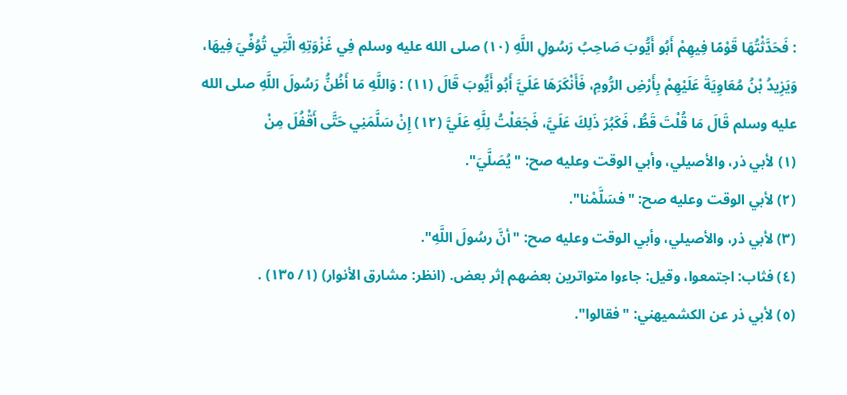: فَحَدَّثْتُهَا قَوْمًا فِيهِمْ أَبُو أَيُّوبَ صَاحِبُ رَسُولِ اللَّهِ (١٠) صلى الله عليه وسلم فِي غَزْوَتِهِ الَّتِي تُوُفِّيَ فِيهَا، وَيَزِيدُ بْنُ مُعَاوِيَةَ عَلَيْهِمْ بِأَرْضِ الرُّومِ، فَأَنْكَرَهَا عَلَيَّ أَبُو أَيُّوبَ قَالَ (١١) : وَاللَّهِ مَا أَظُنُّ رَسُولَ اللَّهِ صلى الله عليه وسلم قَالَ مَا قُلْتَ قَطُّ، فَكَبُرَ ذَلِكَ عَلَيَّ، فَجَعَلْتُ لِلَّهِ عَلَيَّ (١٢) إِنْ سَلَّمَنِي حَتَّى أَقْفُلَ مِنْ
(١) لأبي ذر، والأصيلي، وأبي الوقت وعليه صح: "يُصَلَّيَ".
(٢) لأبي الوقت وعليه صح: "فسَلَّمْنا".
(٣) لأبي ذر، والأصيلي، وأبي الوقت وعليه صح: "أنَّ رسُولَ اللَّهِ".
(٤) فثاب: اجتمعوا، وقيل: جاءوا متواترين بعضهم إثر بعض. (انظر: مشارق الأنوار) (١/ ١٣٥) .
(٥) لأبي ذر عن الكشميهني: "فقالوا".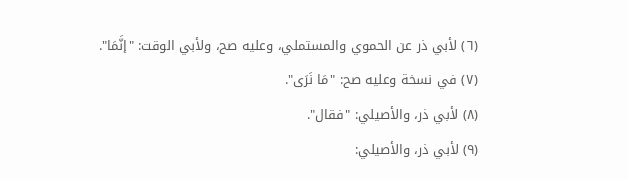(٦) لأبي ذر عن الحموي والمستملي، وعليه صح، ولأبي الوقت: "إنَّمَا".
(٧) في نسخة وعليه صح: "مَا نَرَى".
(٨) لأبي ذر، والأصيلي: "فقال".
(٩) لأبي ذر، والأصيلي: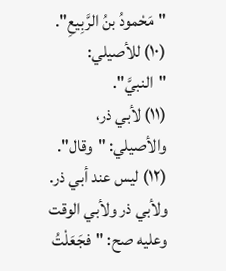"مَحْمودُ بنُ الرَّبِيعِ".
(١٠) للأصيلي: "النبيَّ".
(١١) لأبي ذر، والأصيلي: "وقال".
(١٢) ليس عند أبي ذر. ولأبي ذر ولأبي الوقت وعليه صح: "فجَعَلْتُ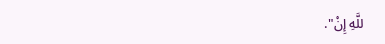للَّهِ إِنْ".